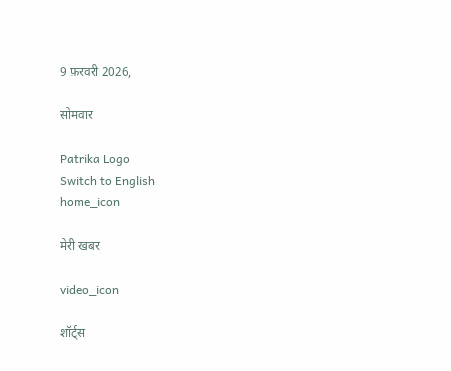9 फ़रवरी 2026,

सोमवार

Patrika Logo
Switch to English
home_icon

मेरी खबर

video_icon

शॉर्ट्स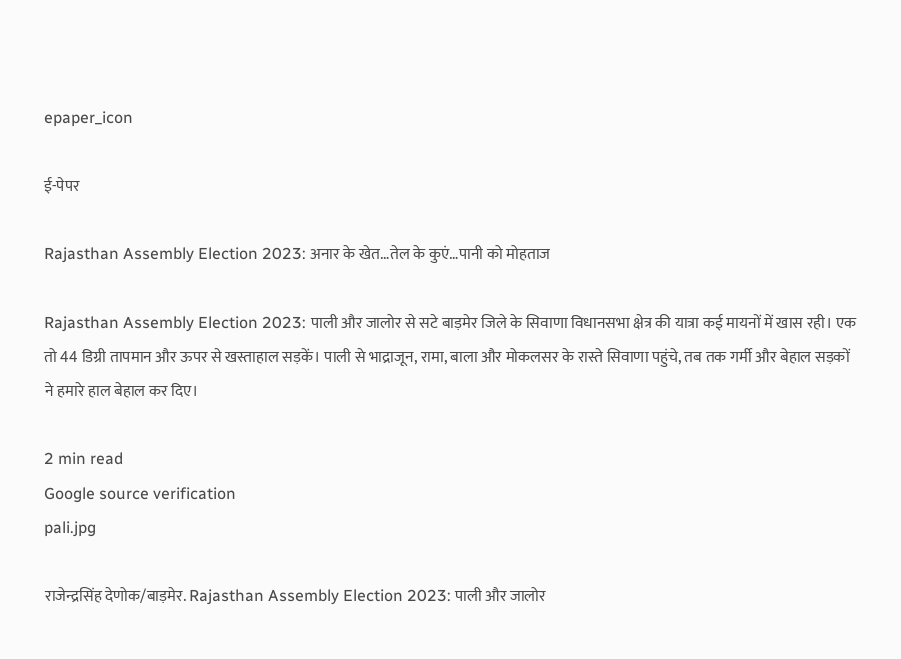epaper_icon

ई-पेपर

Rajasthan Assembly Election 2023: अनार के खेत…तेल के कुएं…पानी को मोहताज

Rajasthan Assembly Election 2023: पाली और जालोर से सटे बाड़मेर जिले के सिवाणा विधानसभा क्षेत्र की यात्रा कई मायनों में खास रही। एक तो 44 डिग्री तापमान और ऊपर से खस्ताहाल सड़कें। पाली से भाद्राजून, रामा, बाला और मोकलसर के रास्ते सिवाणा पहुंचे, तब तक गर्मी और बेहाल सड़कों ने हमारे हाल बेहाल कर दिए।

2 min read
Google source verification
pali.jpg

राजेन्द्रसिंह देणोक/बाड़मेर. Rajasthan Assembly Election 2023: पाली और जालोर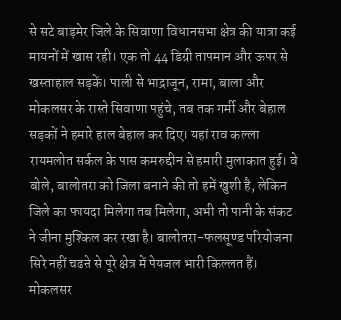से सटे बाड़मेर जिले के सिवाणा विधानसभा क्षेत्र की यात्रा कई मायनों में खास रही। एक तो 44 डिग्री तापमान और ऊपर से खस्ताहाल सड़कें। पाली से भाद्राजून, रामा, बाला और मोकलसर के रास्ते सिवाणा पहुंचे, तब तक गर्मी और बेहाल सड़कों ने हमारे हाल बेहाल कर दिए। यहां राव कल्ला रायमलोत सर्कल के पास कमरुद्दीन से हमारी मुलाकात हुई। वे बोले, बालोतरा को जिला बनाने की तो हमें खुशी है, लेकिन जिले का फायदा मिलेगा तब मिलेगा, अभी तो पानी के संकट ने जीना मुश्किल कर रखा है। बालोतरा-फलसूण्ड परियोजना सिरे नहीं चढऩे से पूरे क्षेत्र में पेयजल भारी किल्लत हैं। मोकलसर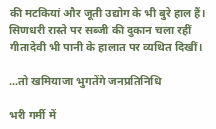की मटकियां और जूती उद्योग के भी बुरे हाल हैं। सिणधरी रास्ते पर सब्जी की दुकान चला रहीं गीतादेवी भी पानी के हालात पर व्यथित दिखीं।

...तो खमियाजा भुगतेंगे जनप्रतिनिधि

भरी गर्मी में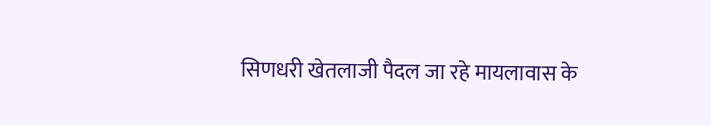सिणधरी खेतलाजी पैदल जा रहे मायलावास के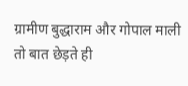ग्रामीण बुद्धाराम और गोपाल माली तो बात छेड़ते ही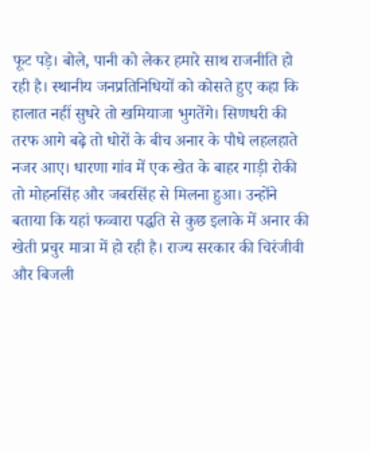फूट पड़े। बोले, पानी को लेकर हमारे साथ राजनीति हो रही है। स्थानीय जनप्रतिनिधियों को कोसते हुए कहा कि हालात नहीं सुधरे तो खमियाजा भुगतेंगे। सिणधरी की तरफ आगे बढ़े तो धोरों के बीच अनार के पौधे लहलहाते नजर आए। धारणा गांव में एक खेत के बाहर गाड़ी रोकी तो मोहनसिंह और जबरसिंह से मिलना हुआ। उन्होंने बताया कि यहां फव्वारा पद्धति से कुछ इलाके में अनार की खेती प्रचुर मात्रा में हो रही है। राज्य सरकार की चिरंजीवी और बिजली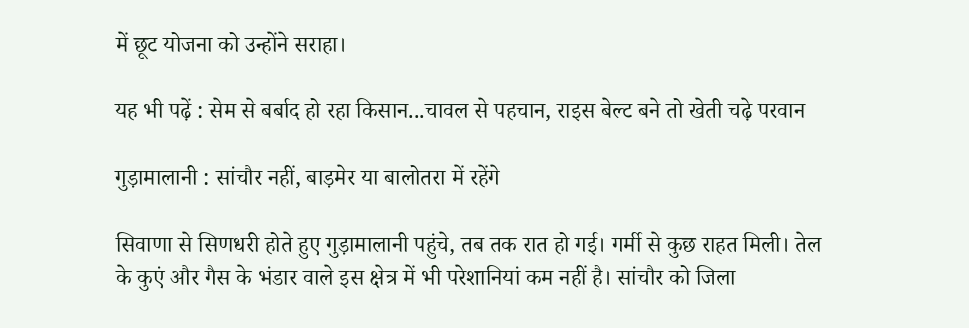में छूट योजना को उन्होंने सराहा।

यह भी पढ़ें : सेम से बर्बाद हो रहा किसान...चावल से पहचान, राइस बेल्ट बने तो खेती चढ़े परवान

गुड़ामालानी : सांचौर नहीं, बाड़मेर या बालोतरा में रहेंगे

सिवाणा से सिणधरी होते हुए गुड़ामालानी पहुंचे, तब तक रात हो गई। गर्मी से कुछ राहत मिली। तेल के कुएं और गैस के भंडार वाले इस क्षेत्र में भी परेशानियां कम नहीं है। सांचौर को जिला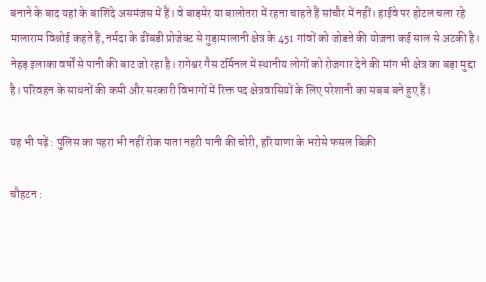बनाने के बाद यहां के बाशिंदे असमंजस में हैं। वे बाड़मेर या बालोतरा में रहना चाहते हैं सांचौर में नहीं। हाईवे पर होटल चला रहे मालाराम विश्नोई कहते हैं, नर्मदा के ढींबडी प्रोजेक्ट से गुड़ामालानी क्षेत्र के 451 गांवों को जोडऩे की योजना कई साल से अटकी है। नेहड़ इलाका वर्षों से पानी की बाट जो रहा है। रागेश्वर गैस टर्मिनल में स्थानीय लोगों को रोजगार देने की मांग भी क्षेत्र का बड़ा मुद्दा है। परिवहन के साधनों की कमी और सरकारी विभागों में रिक्त पद क्षेत्रवासियों के लिए परेशानी का सबब बने हुए हैं।

यह भी पढ़ें : पुलिस का पहरा भी नहीं रोक पाता नहरी पानी की चोरी, हरियाणा के भरोसे फसल बिक्री

चौहटन :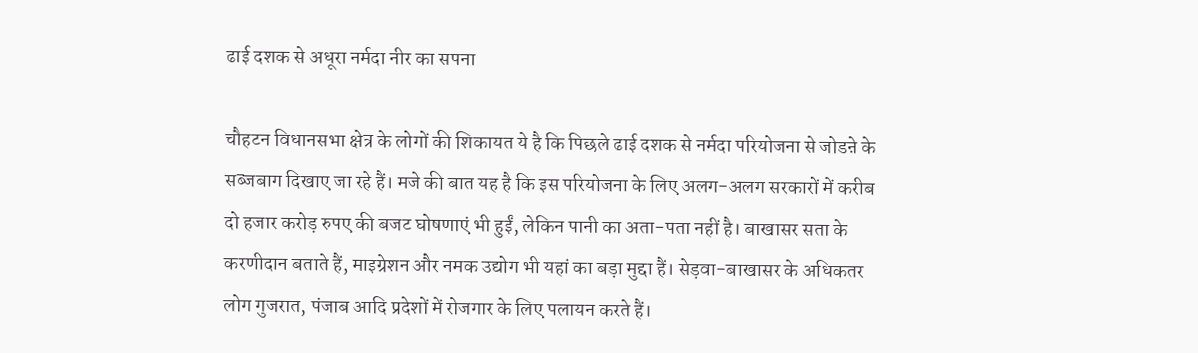ढाई दशक से अधूरा नर्मदा नीर का सपना

चौहटन विधानसभा क्षेत्र के लोगों की शिकायत ये है कि पिछले ढाई दशक से नर्मदा परियोजना से जोडऩे के सब्जबाग दिखाए जा रहे हैं। मजे की बात यह है कि इस परियोजना के लिए अलग-अलग सरकारों में करीब दो हजार करोड़ रुपए की बजट घोषणाएं भी हुईं, लेकिन पानी का अता-पता नहीं है। बाखासर सता के करणीदान बताते हैं, माइग्रेशन और नमक उद्योग भी यहां का बड़ा मुद्दा हैं। सेड़वा-बाखासर के अधिकतर लोग गुजरात, पंजाब आदि प्रदेशों में रोजगार के लिए पलायन करते हैं।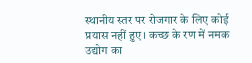स्थानीय स्तर पर रोजगार के लिए कोई प्रयास नहीं हुए। कच्छ के रण में नमक उद्योग का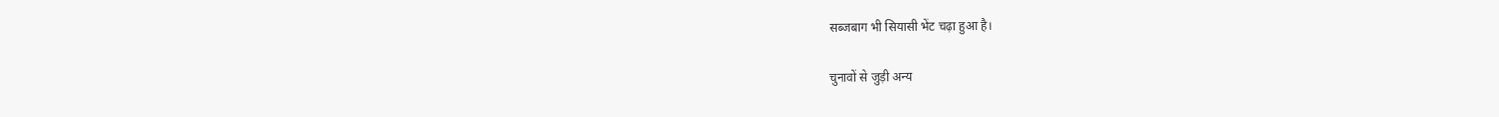सब्जबाग भी सियासी भेंट चढ़ा हुआ है।

चुनावों से जुड़ी अन्य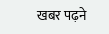खबर पढ़ने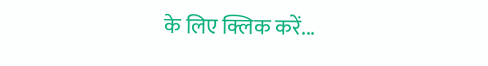के लिए क्लिक करें...